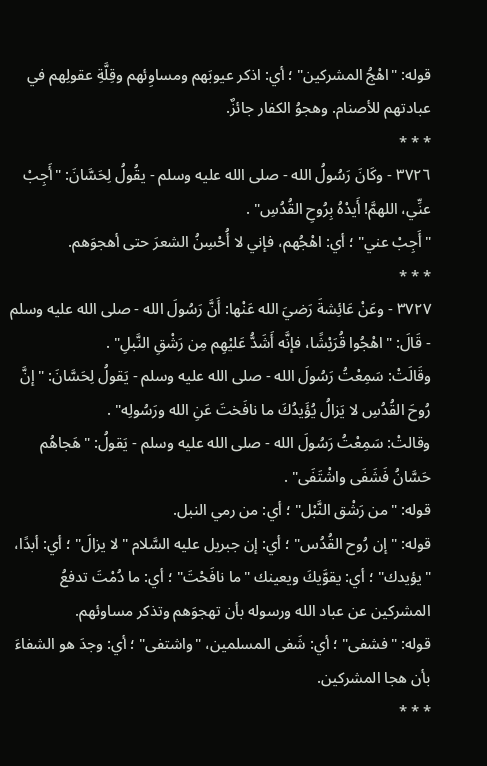قوله: "اهْجُ المشركين" ؛ أي: اذكر عيوبَهم ومساوِئهم وقِلَّةِ عقولِهم في عبادتهم للأصنام. وهجوُ الكفار جائزٌ.
* * *
٣٧٢٦ - وكَانَ رَسُولُ الله - صلى الله عليه وسلم - يقُولُ لِحَسَّانَ: "أَجِبْ عنِّي، اللهمَّ! أَيدْهُ بِرُوحِ القُدُسِ" .
"أَجِبْ عني" ؛ أي: اهْجُهم، فإني لا أُحْسِنُ الشعرَ حتى أهجوَهم.
* * *
٣٧٢٧ - وعَنْ عَائِشةَ رَضيَ الله عَنْها: أَنَّ رَسُولَ الله - صلى الله عليه وسلم - قَالَ: "اهْجُوا قُرَيْشًا، فإنَّه أَشَدُّ عَليْهِم مِن رَشْقِ النَّبلِ" .
وقَالَتْ: سَمِعْتُ رَسُولَ الله - صلى الله عليه وسلم - يَقولُ لِحَسَّانَ: "إنَّ رُوحَ القُدُسِ لا يَزالُ يُؤَيدُكَ ما نافَختَ عَنِ الله ورَسُولِه" .
وقالتْ: سَمِعْتُ رَسُولَ الله - صلى الله عليه وسلم - يَقولُ: "هَجاهُم حَسَّانُ فَشَفَى واشْتَفَى" .
قوله: "من رَشْق النَّبْل" ؛ أي: من رمي النبل.
قوله: "إن رُوح القُدُس" ؛ أي: إن جبريل عليه السَّلام "لا يزالَ" ؛ أي: أبدًا، "يؤيدك" ؛ أي: يقوَّيكَ ويعينك "ما نافَحْتَ" ؛ أي: ما دُمْتَ تدفعُ المشركين عن عباد الله ورسوله بأن تهجوَهم وتذكر مساوئهم.
قوله: "فشفى" ؛ أي: شَفى المسلمين، "واشتفى" ؛ أي: وجدَ هو الشفاءَ بأن هجا المشركين.
* * *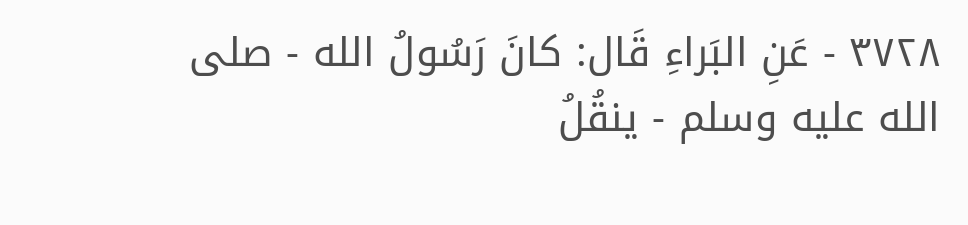٣٧٢٨ - عَنِ البَراءِ قَال: كانَ رَسُولُ الله - صلى الله عليه وسلم - ينقُلُ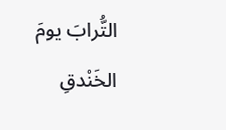التُّرابَ يومَ الخَنْدقِ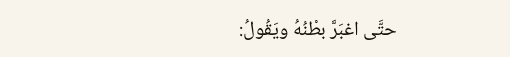حتَّى اغبَرَّ بطْنُهُ ويَقُولُ: